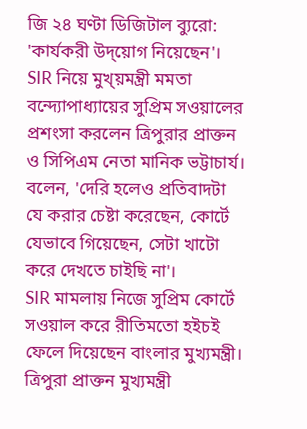জি ২৪ ঘণ্টা ডিজিটাল ব্যুরো: 'কার্যকরী উদ্য়োগ নিয়েছেন'। SIR নিয়ে মুখ্য়মন্ত্রী মমতা বন্দ্যোপাধ্যায়ের সুপ্রিম সওয়ালের প্রশংসা করলেন ত্রিপুরার প্রাক্তন ও সিপিএম নেতা মানিক ভট্টাচার্য। বলেন, 'দেরি হলেও প্রতিবাদটা যে করার চেষ্টা করেছেন, কোর্টে যেভাবে গিয়েছেন, সেটা খাটো করে দেখতে চাইছি না'।
SIR মামলায় নিজে সুপ্রিম কোর্টে সওয়াল করে রীতিমতো হইচই ফেলে দিয়েছেন বাংলার মুখ্যমন্ত্রী। ত্রিপুরা প্রাক্তন মুখ্যমন্ত্রী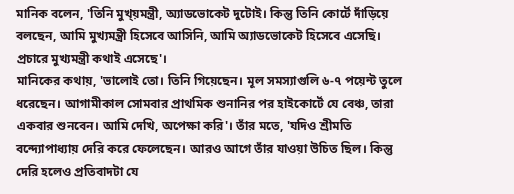মানিক বলেন, 'তিনি মুখ্য়মন্ত্রী, অ্যাডভোকেট দুটোই। কিন্তু তিনি কোর্টে দাঁড়িয়ে বলছেন, আমি মুখ্যমন্ত্রী হিসেবে আসিনি, আমি অ্যাডভোকেট হিসেবে এসেছি। প্রচারে মুখ্যমন্ত্রী কথাই এসেছে'।
মানিকের কথায়, 'ভালোই তো। তিনি গিয়েছেন। মূল সমস্যাগুলি ৬-৭ পয়েন্ট তুলে ধরেছেন। আগামীকাল সোমবার প্রাথমিক শুনানির পর হাইকোর্টে যে বেঞ্চ, তারা একবার শুনবেন। আমি দেখি, অপেক্ষা করি'। তাঁর মতে, 'যদিও শ্রীমতি বন্দ্যোপাধ্যায় দেরি করে ফেলেছেন। আরও আগে তাঁর যাওয়া উচিত ছিল। কিন্তু দেরি হলেও প্রতিবাদটা যে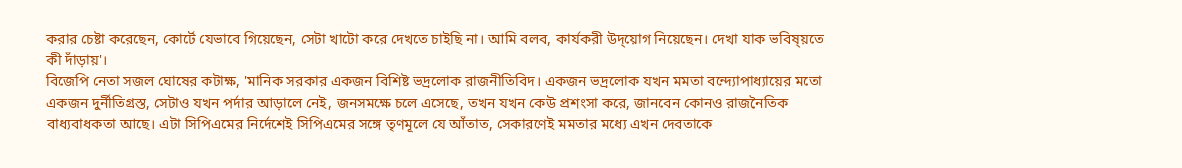করার চেষ্টা করেছেন, কোর্টে যেভাবে গিয়েছেন, সেটা খাটো করে দেখতে চাইছি না। আমি বলব, কার্যকরী উদ্য়োগ নিয়েছেন। দেখা যাক ভবিষ্য়তে কী দাঁড়ায়'।
বিজেপি নেতা সজল ঘোষের কটাক্ষ, 'মানিক সরকার একজন বিশিষ্ট ভদ্রলোক রাজনীতিবিদ। একজন ভদ্রলোক যখন মমতা বন্দ্যোপাধ্যায়ের মতো একজন দুর্নীতিগ্রস্ত, সেটাও যখন পর্দার আড়ালে নেই, জনসমক্ষে চলে এসেছে, তখন যখন কেউ প্রশংসা করে, জানবেন কোনও রাজনৈতিক বাধ্যবাধকতা আছে। এটা সিপিএমের নির্দেশেই সিপিএমের সঙ্গে তৃণমূলে যে আঁতাত, সেকারণেই মমতার মধ্যে এখন দেবতাকে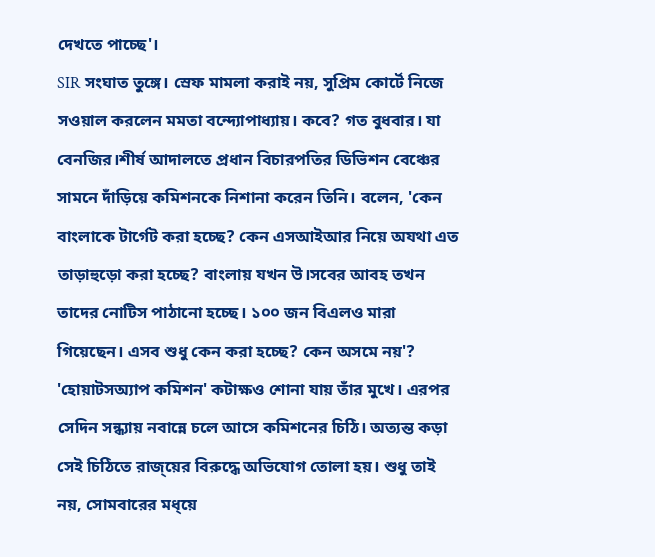দেখতে পাচ্ছে'।
SIR সংঘাত তুঙ্গে। স্রেফ মামলা করাই নয়, সুপ্রিম কোর্টে নিজে সওয়াল করলেন মমতা বন্দ্যোপাধ্যায়। কবে? গত বুধবার। যা বেনজির।শীর্ষ আদালতে প্রধান বিচারপতির ডিভিশন বেঞ্চের সামনে দাঁড়িয়ে কমিশনকে নিশানা করেন তিনি। বলেন, 'কেন বাংলাকে টার্গেট করা হচ্ছে? কেন এসআইআর নিয়ে অযথা এত তাড়াহুড়ো করা হচ্ছে? বাংলায় যখন উ।সবের আবহ তখন তাদের নোটিস পাঠানো হচ্ছে। ১০০ জন বিএলও মারা গিয়েছেন। এসব শুধু কেন করা হচ্ছে? কেন অসমে নয়'? 'হোয়াটসঅ্যাপ কমিশন' কটাক্ষও শোনা যায় তাঁর মুখে। এরপর সেদিন সন্ধ্যায় নবান্নে চলে আসে কমিশনের চিঠি। অত্যন্ত কড়া সেই চিঠিতে রাজ্য়ের বিরুদ্ধে অভিযোগ তোলা হয়। শুধু তাই নয়, সোমবারের মধ্য়ে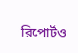রিপোর্টও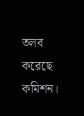তলব করেছে কমিশন।